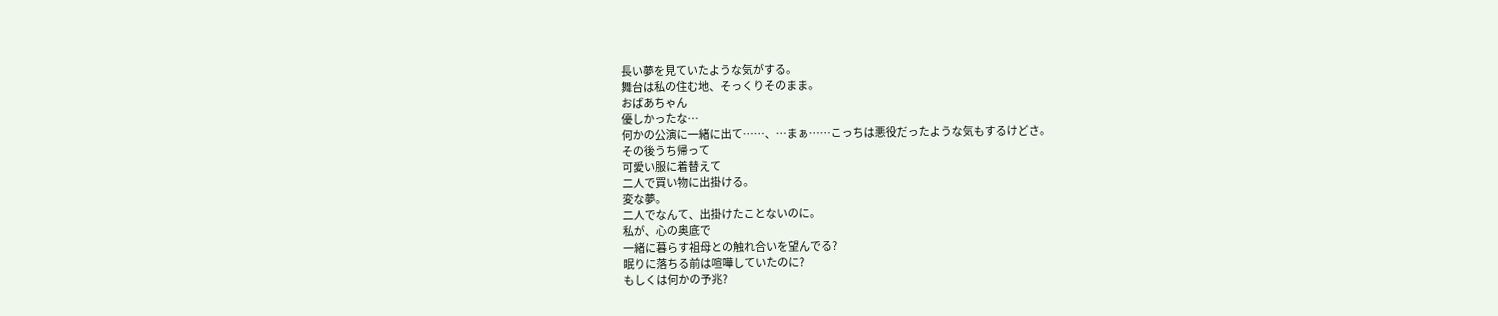長い夢を見ていたような気がする。
舞台は私の住む地、そっくりそのまま。
おばあちゃん
優しかったな…
何かの公演に一緒に出て……、…まぁ……こっちは悪役だったような気もするけどさ。
その後うち帰って
可愛い服に着替えて
二人で買い物に出掛ける。
変な夢。
二人でなんて、出掛けたことないのに。
私が、心の奥底で
一緒に暮らす祖母との触れ合いを望んでる?
眠りに落ちる前は喧嘩していたのに?
もしくは何かの予兆?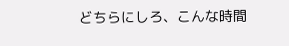どちらにしろ、こんな時間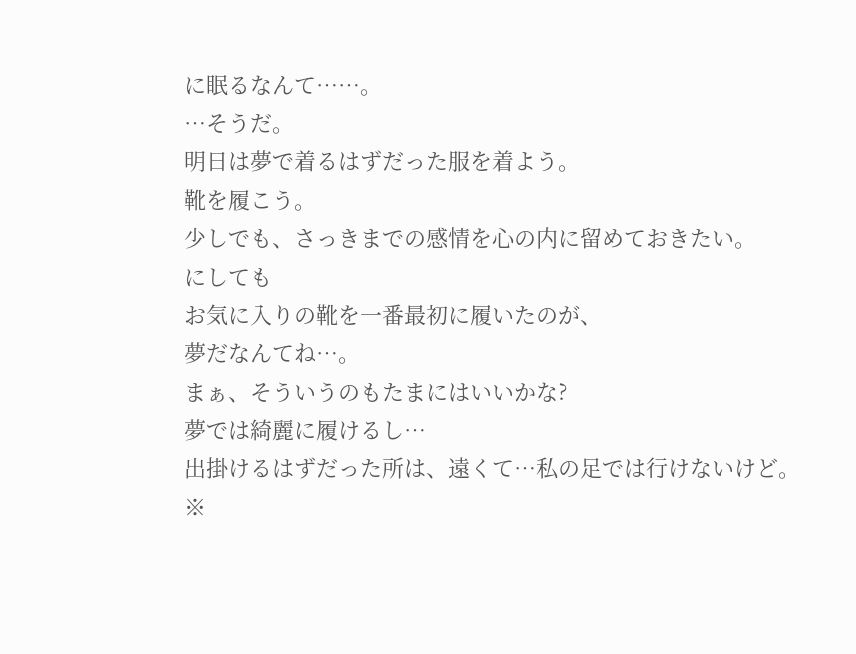に眠るなんて……。
…そうだ。
明日は夢で着るはずだった服を着よう。
靴を履こう。
少しでも、さっきまでの感情を心の内に留めておきたい。
にしても
お気に入りの靴を一番最初に履いたのが、
夢だなんてね…。
まぁ、そういうのもたまにはいいかな?
夢では綺麗に履けるし…
出掛けるはずだった所は、遠くて…私の足では行けないけど。
※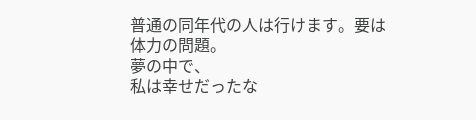普通の同年代の人は行けます。要は体力の問題。
夢の中で、
私は幸せだったな